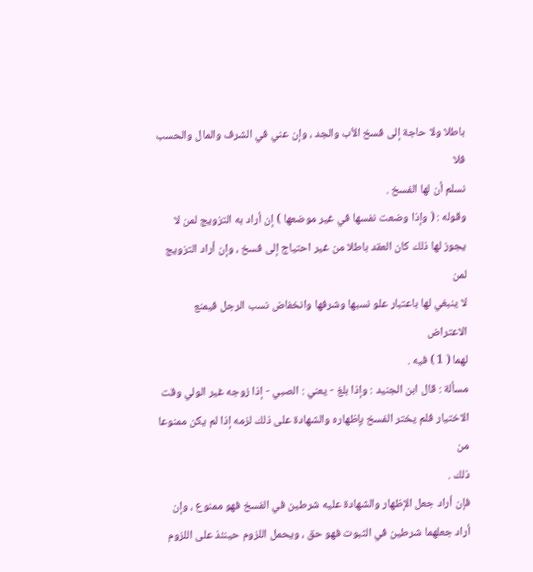باطلا ولا حاجة إلى فسخ الأب والجد ، وإن عني في الشرف والمال والحسب فلا
نسلم أن لها الفسخ .
وقوله : ( وإذا وضعت نفسها في غير موضعها ) إن أراد به التزويج لمن لا
يجوز لها ذلك كان العقد باطلا من غير احتياج إلى فسخ ، وإن أراد التزويج لمن
لا ينبغي لها باعتبار علو نسبها وشرفها وانخفاض نسب الرجل فيمنع الاعتراض
لهما ( 1 ) فيه .
مسألة : قال ابن الجنيد : وإذا بلغ - يعني : الصبي - إذا زوجه غير الولي وقت
الاختيار فلم يختر الفسخ بإظهاره والشهادة على ذلك لزمه إذا لم يكن ممنوعا من
ذلك .
فإن أراد جعل الإظهار والشهادة عليه شرطين في الفسخ فهو ممنوع ، وإن
أراد جعلهما شرطين في الثبوت فهو حق ، ويحمل اللزوم حينئذ على اللزوم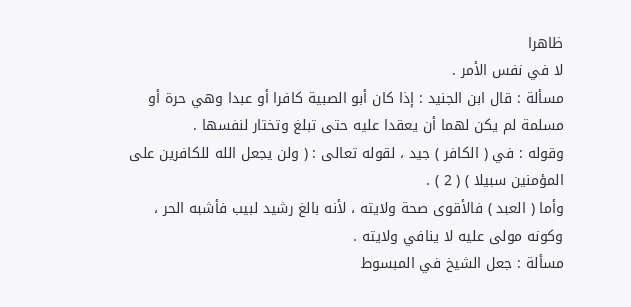ظاهرا
لا في نفس الأمر .
مسألة : قال ابن الجنيد : إذا كان أبو الصبية كافرا أو عبدا وهي حرة أو
مسلمة لم يكن لهما أن يعقدا عليه حتى تبلغ وتختار لنفسها .
وقوله : في ( الكافر ) جيد ، لقوله تعالى : ( ولن يجعل الله للكافرين على
المؤمنين سبيلا ) ( 2 ) .
وأما ( العبد ) فالأقوى صحة ولايته ، لأنه بالغ رشيد لبيب فأشبه الحر ،
وكونه مولى عليه لا ينافي ولايته .
مسألة : جعل الشيخ في المبسوط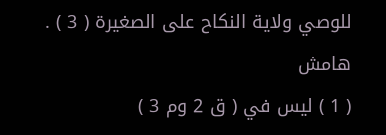للوصي ولاية النكاح على الصغيرة ( 3 ) .
هامش
( 1 ) ليس في ( ق 2 وم 3 )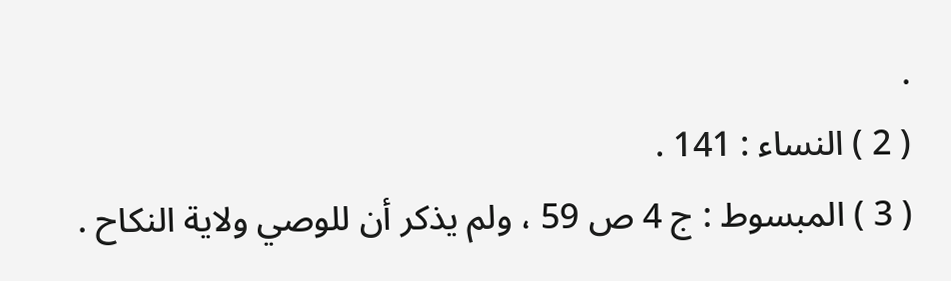.
( 2 ) النساء : 141 .
( 3 ) المبسوط : ج 4 ص 59 ، ولم يذكر أن للوصي ولاية النكاح .